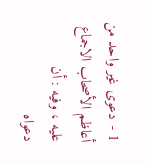1 - دعوى غير واحد من أعاظم الأصحاب الاجماع عليه ، وفيه : أن
دعواه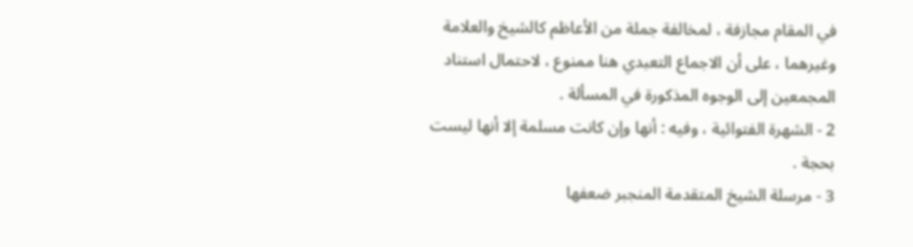في المقام مجازفة ، لمخالفة جملة من الأعاظم كالشيخ والعلامة
وغيرهما ، على أن الاجماع التعبدي هنا ممنوع ، لاحتمال استناد
المجمعين إلى الوجوه المذكورة في المسألة .
2 - الشهرة الفتوائية ، وفيه : أنها وإن كانت مسلمة إلا أنها ليست
بحجة .
3 - مرسلة الشيخ المتقدمة المنجبر ضعفها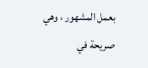بعمل المشهور ، وهي
صريحة في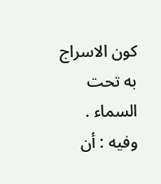كون الاسراج به تحت السماء .
وفيه : أن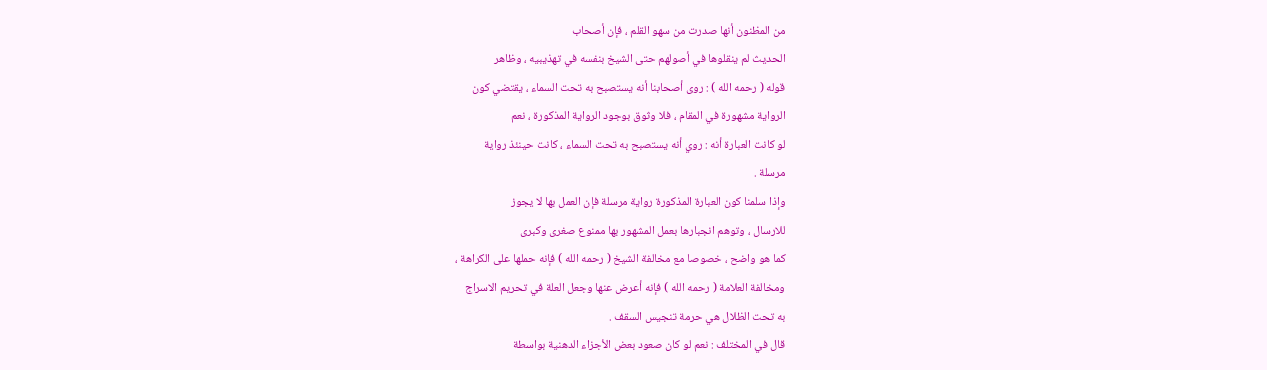من المظنون أنها صدرت من سهو القلم ، فإن أصحاب
الحديث لم ينقلوها في أصولهم حتى الشيخ بنفسه في تهذيبيه ، وظاهر
قوله ( رحمه الله ) : روى أصحابنا أنه يستصبح به تحت السماء ، يقتضي كون
الرواية مشهورة في المقام ، فلا وثوق بوجود الرواية المذكورة ، نعم
لو كانت العبارة أنه : روي أنه يستصبح به تحت السماء ، كانت حينئذ رواية
مرسلة .
وإذا سلمنا كون العبارة المذكورة رواية مرسلة فإن العمل بها لا يجوز
للارسال ، وتوهم انجبارها بعمل المشهور بها ممنوع صغرى وكبرى
كما هو واضح ، خصوصا مع مخالفة الشيخ ( رحمه الله ) فإنه حملها على الكراهة ،
ومخالفة العلامة ( رحمه الله ) فإنه أعرض عنها وجعل العلة في تحريم الاسراج
به تحت الظلال هي حرمة تنجيس السقف .
قال في المختلف : نعم لو كان صعود بعض الأجزاء الدهنية بواسطة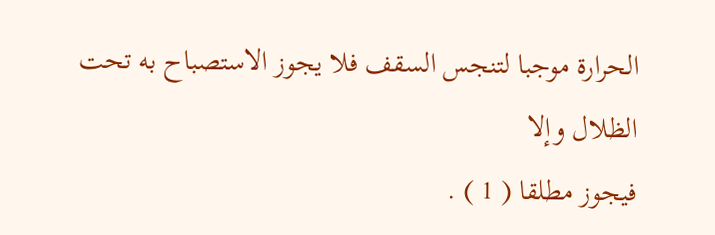الحرارة موجبا لتنجس السقف فلا يجوز الاستصباح به تحت الظلال وإلا
فيجوز مطلقا ( 1 ) .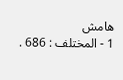هامش
1 - المختلف : 686 .